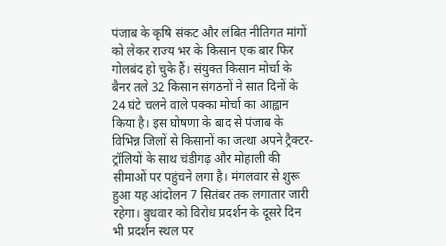पंजाब के कृषि संकट और लंबित नीतिगत मांगों को लेकर राज्य भर के किसान एक बार फिर गोलबंद हो चुके हैं। संयुक्त किसान मोर्चा के बैनर तले 32 किसान संगठनों ने सात दिनों के 24 घंटे चलने वाले पक्का मोर्चा का आह्वान किया है। इस घोषणा के बाद से पंजाब के विभिन्न जिलों से किसानों का जत्था अपने ट्रैक्टर-ट्रॉलियों के साथ चंडीगढ़ और मोहाली की सीमाओं पर पहुंचने लगा है। मंगलवार से शुरू हुआ यह आंदोलन 7 सितंबर तक लगातार जारी रहेगा। बुधवार को विरोध प्रदर्शन के दूसरे दिन भी प्रदर्शन स्थल पर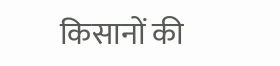किसानों की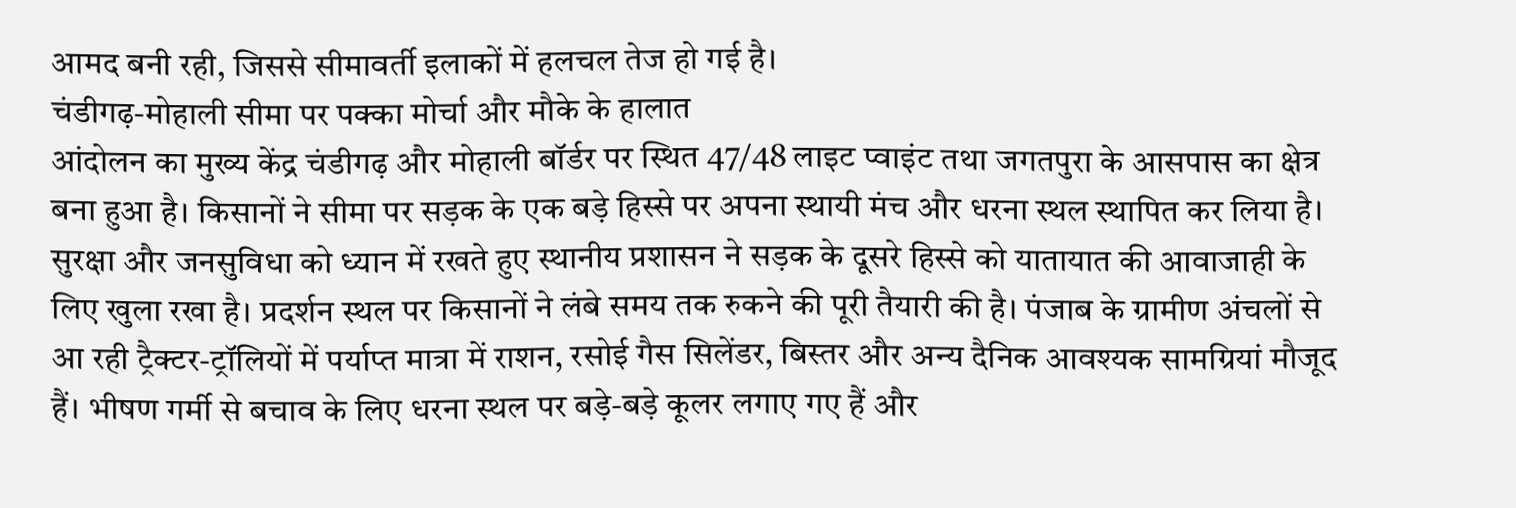आमद बनी रही, जिससे सीमावर्ती इलाकों में हलचल तेज हो गई है।
चंडीगढ़-मोहाली सीमा पर पक्का मोर्चा और मौके के हालात
आंदोलन का मुख्य केंद्र चंडीगढ़ और मोहाली बॉर्डर पर स्थित 47/48 लाइट प्वाइंट तथा जगतपुरा के आसपास का क्षेत्र बना हुआ है। किसानों ने सीमा पर सड़क के एक बड़े हिस्से पर अपना स्थायी मंच और धरना स्थल स्थापित कर लिया है। सुरक्षा और जनसुविधा को ध्यान में रखते हुए स्थानीय प्रशासन ने सड़क के दूसरे हिस्से को यातायात की आवाजाही के लिए खुला रखा है। प्रदर्शन स्थल पर किसानों ने लंबे समय तक रुकने की पूरी तैयारी की है। पंजाब के ग्रामीण अंचलों से आ रही ट्रैक्टर-ट्रॉलियों में पर्याप्त मात्रा में राशन, रसोई गैस सिलेंडर, बिस्तर और अन्य दैनिक आवश्यक सामग्रियां मौजूद हैं। भीषण गर्मी से बचाव के लिए धरना स्थल पर बड़े-बड़े कूलर लगाए गए हैं और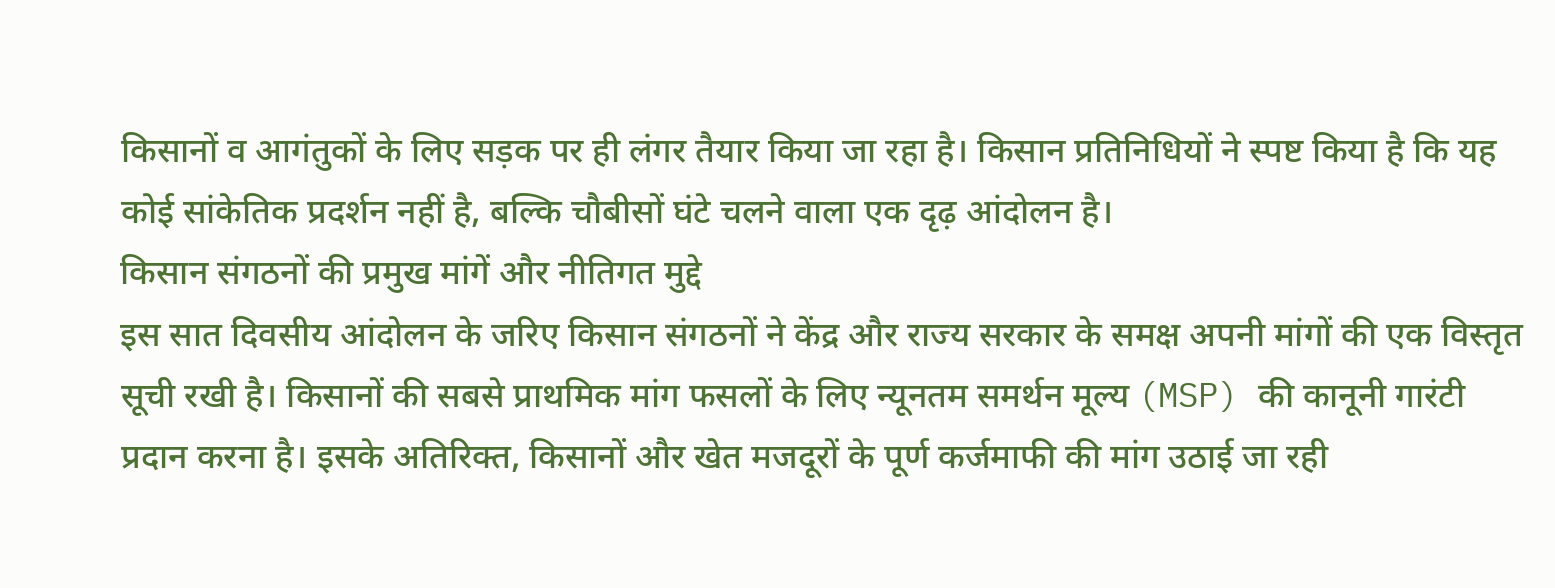किसानों व आगंतुकों के लिए सड़क पर ही लंगर तैयार किया जा रहा है। किसान प्रतिनिधियों ने स्पष्ट किया है कि यह कोई सांकेतिक प्रदर्शन नहीं है, बल्कि चौबीसों घंटे चलने वाला एक दृढ़ आंदोलन है।
किसान संगठनों की प्रमुख मांगें और नीतिगत मुद्दे
इस सात दिवसीय आंदोलन के जरिए किसान संगठनों ने केंद्र और राज्य सरकार के समक्ष अपनी मांगों की एक विस्तृत सूची रखी है। किसानों की सबसे प्राथमिक मांग फसलों के लिए न्यूनतम समर्थन मूल्य (MSP) की कानूनी गारंटी प्रदान करना है। इसके अतिरिक्त, किसानों और खेत मजदूरों के पूर्ण कर्जमाफी की मांग उठाई जा रही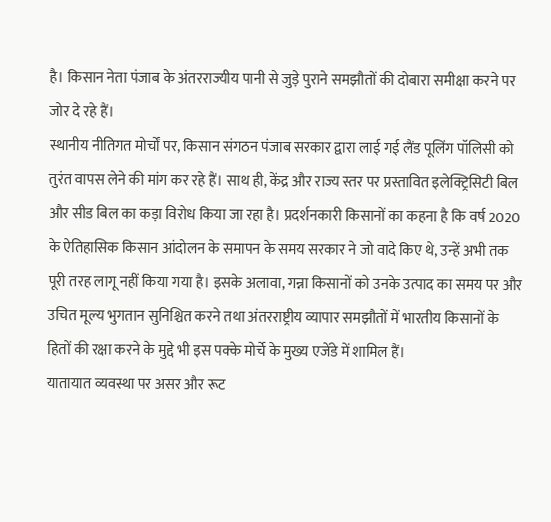है। किसान नेता पंजाब के अंतरराज्यीय पानी से जुड़े पुराने समझौतों की दोबारा समीक्षा करने पर जोर दे रहे हैं।
स्थानीय नीतिगत मोर्चों पर, किसान संगठन पंजाब सरकार द्वारा लाई गई लैंड पूलिंग पॉलिसी को तुरंत वापस लेने की मांग कर रहे हैं। साथ ही, केंद्र और राज्य स्तर पर प्रस्तावित इलेक्ट्रिसिटी बिल और सीड बिल का कड़ा विरोध किया जा रहा है। प्रदर्शनकारी किसानों का कहना है कि वर्ष 2020 के ऐतिहासिक किसान आंदोलन के समापन के समय सरकार ने जो वादे किए थे, उन्हें अभी तक पूरी तरह लागू नहीं किया गया है। इसके अलावा, गन्ना किसानों को उनके उत्पाद का समय पर और उचित मूल्य भुगतान सुनिश्चित करने तथा अंतरराष्ट्रीय व्यापार समझौतों में भारतीय किसानों के हितों की रक्षा करने के मुद्दे भी इस पक्के मोर्चे के मुख्य एजेंडे में शामिल हैं।
यातायात व्यवस्था पर असर और रूट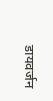डायवर्जन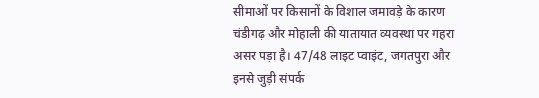सीमाओं पर किसानों के विशाल जमावड़े के कारण चंडीगढ़ और मोहाली की यातायात व्यवस्था पर गहरा असर पड़ा है। 47/48 लाइट प्वाइंट, जगतपुरा और इनसे जुड़ी संपर्क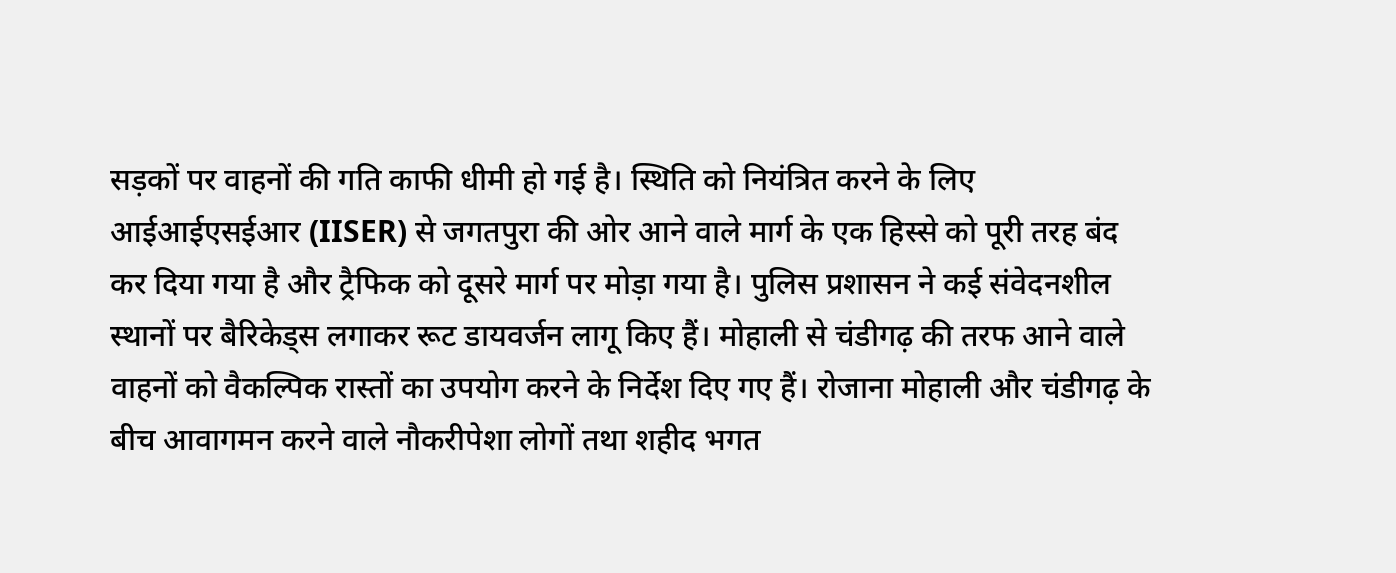सड़कों पर वाहनों की गति काफी धीमी हो गई है। स्थिति को नियंत्रित करने के लिए आईआईएसईआर (IISER) से जगतपुरा की ओर आने वाले मार्ग के एक हिस्से को पूरी तरह बंद कर दिया गया है और ट्रैफिक को दूसरे मार्ग पर मोड़ा गया है। पुलिस प्रशासन ने कई संवेदनशील स्थानों पर बैरिकेड्स लगाकर रूट डायवर्जन लागू किए हैं। मोहाली से चंडीगढ़ की तरफ आने वाले वाहनों को वैकल्पिक रास्तों का उपयोग करने के निर्देश दिए गए हैं। रोजाना मोहाली और चंडीगढ़ के बीच आवागमन करने वाले नौकरीपेशा लोगों तथा शहीद भगत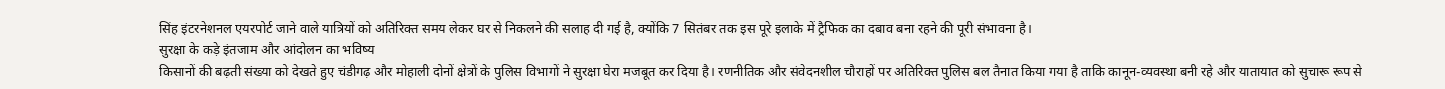सिंह इंटरनेशनल एयरपोर्ट जाने वाले यात्रियों को अतिरिक्त समय लेकर घर से निकलने की सलाह दी गई है, क्योंकि 7 सितंबर तक इस पूरे इलाके में ट्रैफिक का दबाव बना रहने की पूरी संभावना है।
सुरक्षा के कड़े इंतजाम और आंदोलन का भविष्य
किसानों की बढ़ती संख्या को देखते हुए चंडीगढ़ और मोहाली दोनों क्षेत्रों के पुलिस विभागों ने सुरक्षा घेरा मजबूत कर दिया है। रणनीतिक और संवेदनशील चौराहों पर अतिरिक्त पुलिस बल तैनात किया गया है ताकि कानून-व्यवस्था बनी रहे और यातायात को सुचारू रूप से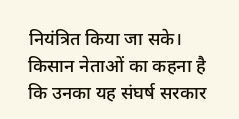नियंत्रित किया जा सके। किसान नेताओं का कहना है कि उनका यह संघर्ष सरकार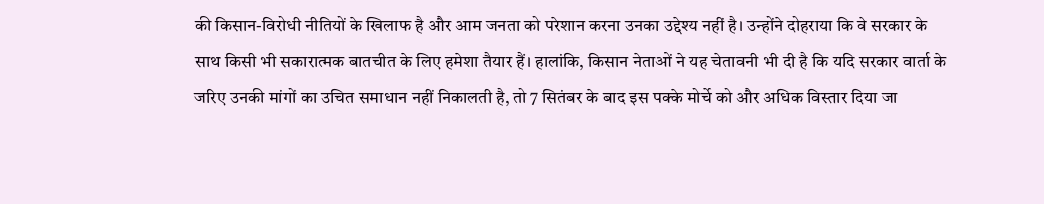की किसान-विरोधी नीतियों के खिलाफ है और आम जनता को परेशान करना उनका उद्देश्य नहीं है। उन्होंने दोहराया कि वे सरकार के साथ किसी भी सकारात्मक बातचीत के लिए हमेशा तैयार हैं। हालांकि, किसान नेताओं ने यह चेतावनी भी दी है कि यदि सरकार वार्ता के जरिए उनकी मांगों का उचित समाधान नहीं निकालती है, तो 7 सितंबर के बाद इस पक्के मोर्चे को और अधिक विस्तार दिया जा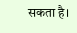सकता है।